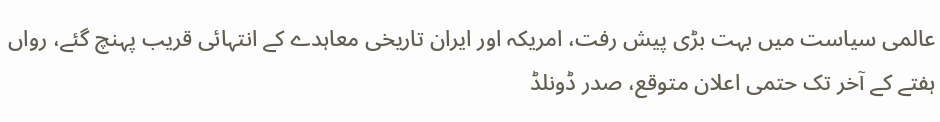عالمی سیاست میں بہت بڑی پیش رفت، امریکہ اور ایران تاریخی معاہدے کے انتہائی قریب پہنچ گئے، رواں ہفتے کے آخر تک حتمی اعلان متوقع، صدر ڈونلڈ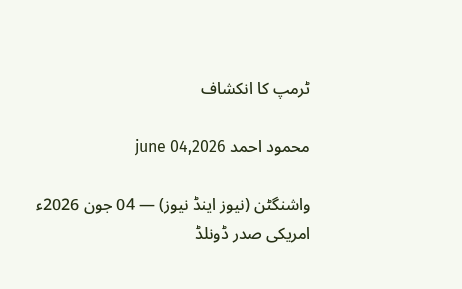ٹرمپ کا انکشاف

محمود احمد june 04,2026

واشنگٹن (نیوز اینڈ نیوز) — 04 جون 2026ء
امریکی صدر ڈونلڈ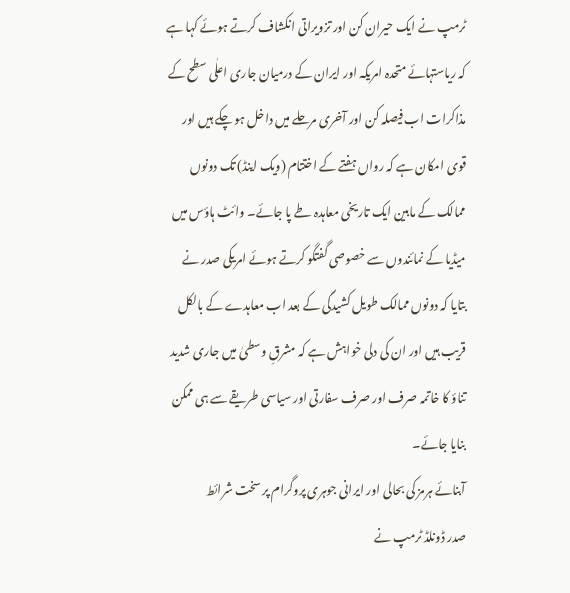ٹرمپ نے ایک حیران کن اور تزویراتی انکشاف کرتے ہوئے کہا ہے کہ ریاستہائے متحدہ امریکہ اور ایران کے درمیان جاری اعلٰی سطح کے مذاکرات اب فیصلہ کن اور آخری مرحلے میں داخل ہو چکے ہیں اور قوی امکان ہے کہ رواں ہفتے کے اختتام (ویک اینڈ) تک دونوں ممالک کے مابین ایک تاریخی معاہدہ طے پا جائے۔ وائٹ ہاؤس میں میڈیا کے نمائندوں سے خصوصی گفتگو کرتے ہوئے امریکی صدر نے بتایا کہ دونوں ممالک طویل کشیدگی کے بعد اب معاہدے کے بالکل قریب ہیں اور ان کی دلی خواہش ہے کہ مشرقِ وسطیٰ میں جاری شدید تناؤ کا خاتمہ صرف اور صرف سفارتی اور سیاسی طریقے سے ہی ممکن بنایا جائے۔
آبنائے ہرمز کی بحالی اور ایرانی جوہری پروگرام پر سخت شرائط
صدر ڈونلڈ ٹرمپ نے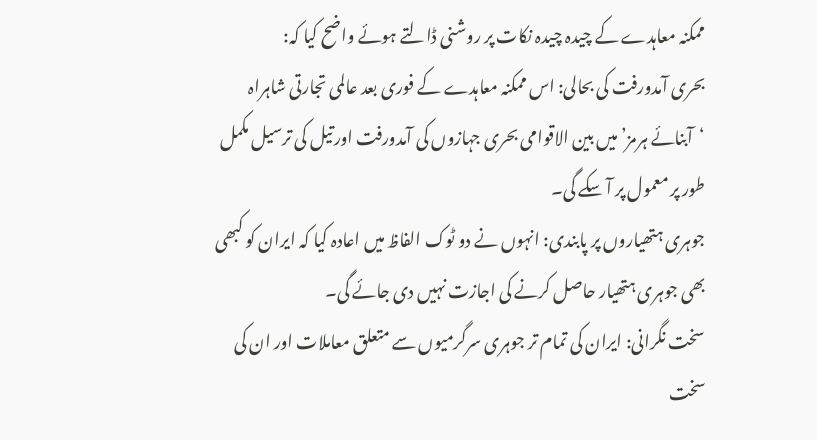ممکنہ معاہدے کے چیدہ چیدہ نکات پر روشنی ڈالتے ہوئے واضح کیا کہ:
بحری آمدورفت کی بحالی: اس ممکنہ معاہدے کے فوری بعد عالمی تجارتی شاہراہ ‘آبنائے ہرمز’ میں بین الاقوامی بحری جہازوں کی آمدورفت اور تیل کی ترسیل مکمل طور پر معمول پر آ سکے گی۔
جوہری ہتھیاروں پر پابندی: انہوں نے دو ٹوک الفاظ میں اعادہ کیا کہ ایران کو کبھی بھی جوہری ہتھیار حاصل کرنے کی اجازت نہیں دی جائے گی۔
سخت نگرانی: ایران کی تمام تر جوہری سرگرمیوں سے متعلق معاملات اور ان کی سخت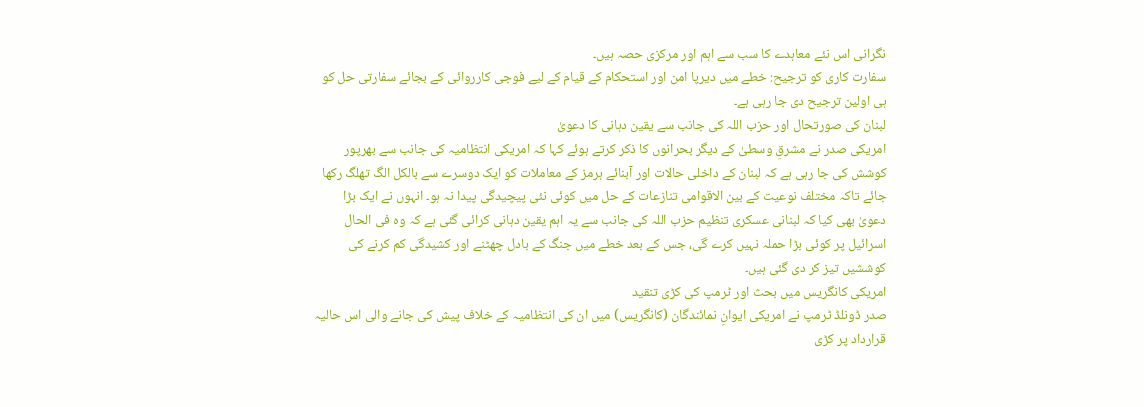نگرانی اس نئے معاہدے کا سب سے اہم اور مرکزی حصہ ہیں۔
سفارت کاری کو ترجیح: خطے میں دیرپا امن اور استحکام کے قیام کے لیے فوجی کارروائی کے بجائے سفارتی حل کو ہی اولین ترجیح دی جا رہی ہے۔
لبنان کی صورتحال اور حزب اللہ کی جانب سے یقین دہانی کا دعویٰ
امریکی صدر نے مشرقِ وسطیٰ کے دیگر بحرانوں کا ذکر کرتے ہوئے کہا کہ امریکی انتظامیہ کی جانب سے بھرپور کوشش کی جا رہی ہے کہ لبنان کے داخلی حالات اور آبنائے ہرمز کے معاملات کو ایک دوسرے سے بالکل الگ تھلگ رکھا جائے تاکہ مختلف نوعیت کے بین الاقوامی تنازعات کے حل میں کوئی نئی پیچیدگی پیدا نہ ہو۔ انہوں نے ایک بڑا دعویٰ بھی کیا کہ لبنانی عسکری تنظیم حزب اللہ کی جانب سے یہ اہم یقین دہانی کرائی گئی ہے کہ وہ فی الحال اسرائیل پر کوئی بڑا حملہ نہیں کرے گی، جس کے بعد خطے میں جنگ کے بادل چھٹنے اور کشیدگی کم کرنے کی کوششیں تیز کر دی گئی ہیں۔
امریکی کانگریس میں بحث اور ٹرمپ کی کڑی تنقید
صدر ڈونلڈ ٹرمپ نے امریکی ایوانِ نمائندگان (کانگریس) میں ان کی انتظامیہ کے خلاف پیش کی جانے والی اس حالیہ قرارداد پر کڑی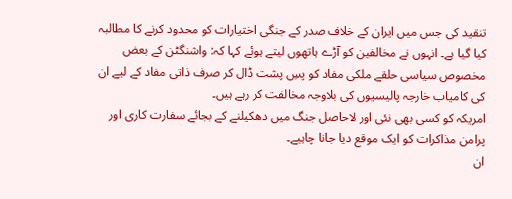تنقید کی جس میں ایران کے خلاف صدر کے جنگی اختیارات کو محدود کرنے کا مطالبہ کیا گیا ہے۔ انہوں نے مخالفین کو آڑے ہاتھوں لیتے ہوئے کہا کہ: واشنگٹن کے بعض مخصوص سیاسی حلقے ملکی مفاد کو پسِ پشت ڈال کر صرف ذاتی مفاد کے لیے ان کی کامیاب خارجہ پالیسیوں کی بلاوجہ مخالفت کر رہے ہیں۔
امریکہ کو کسی بھی نئی اور لاحاصل جنگ میں دھکیلنے کے بجائے سفارت کاری اور پرامن مذاکرات کو ایک موقع دیا جانا چاہیے۔
ان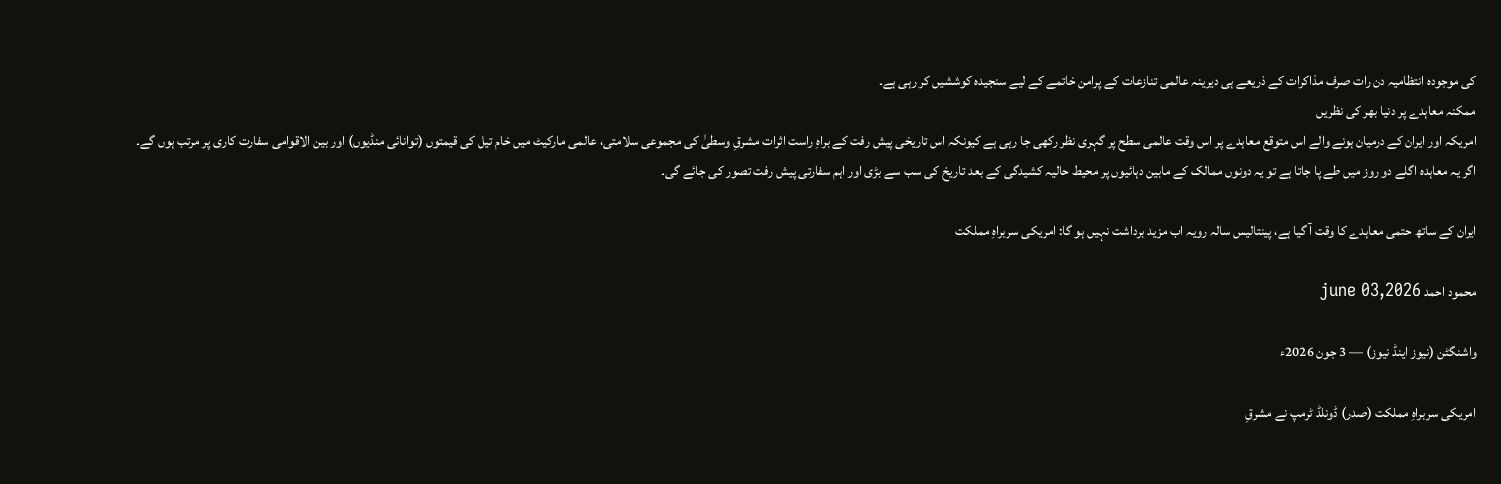کی موجودہ انتظامیہ دن رات صرف مذاکرات کے ذریعے ہی دیرینہ عالمی تنازعات کے پرامن خاتمے کے لیے سنجیدہ کوششیں کر رہی ہے۔
ممکنہ معاہدے پر دنیا بھر کی نظریں
امریکہ اور ایران کے درمیان ہونے والے اس متوقع معاہدے پر اس وقت عالمی سطح پر گہری نظر رکھی جا رہی ہے کیونکہ اس تاریخی پیش رفت کے براہِ راست اثرات مشرقِ وسطیٰ کی مجموعی سلامتی، عالمی مارکیٹ میں خام تیل کی قیمتوں (توانائی منڈیوں) اور بین الاقوامی سفارت کاری پر مرتب ہوں گے۔ اگر یہ معاہدہ اگلے دو روز میں طے پا جاتا ہے تو یہ دونوں ممالک کے مابین دہائیوں پر محیط حالیہ کشیدگی کے بعد تاریخ کی سب سے بڑی اور اہم سفارتی پیش رفت تصور کی جائے گی۔

ایران کے ساتھ حتمی معاہدے کا وقت آ گیا ہے، پینتالیس سالہ رویہ اب مزید برداشت نہیں ہو گا: امریکی سربراہِ مملکت

محمود احمد june 03,2026

واشنگٹن (نیوز اینڈ نیوز) — 3 جون 2026ء

امریکی سربراہِ مملکت (صدر) ڈونلڈ ٹرمپ نے مشرقِ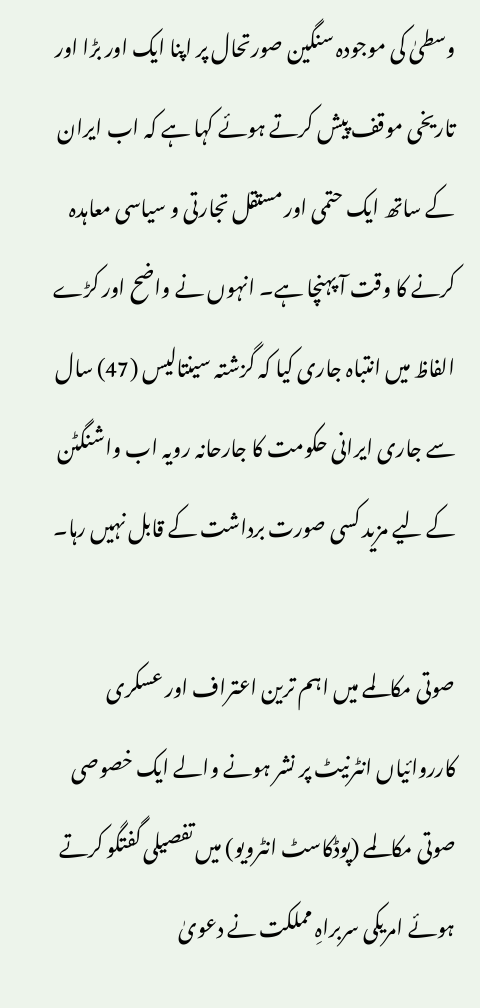وسطیٰ کی موجودہ سنگین صورتحال پر اپنا ایک اور بڑا اور تاریخی موقف پیش کرتے ہوئے کہا ہے کہ اب ایران کے ساتھ ایک حتمی اور مستقل تجارتی و سیاسی معاہدہ کرنے کا وقت آ پہنچا ہے۔ انہوں نے واضح اور کڑے الفاظ میں انتباہ جاری کیا کہ گزشتہ سینتالیس (47) سال سے جاری ایرانی حکومت کا جارحانہ رویہ اب واشنگٹن کے لیے مزید کسی صورت برداشت کے قابل نہیں رہا۔

صوتی مکالمے میں اہم ترین اعتراف اور عسکری کارروائیاں انٹرنیٹ پر نشر ہونے والے ایک خصوصی صوتی مکالمے (پوڈکاسٹ انٹرویو) میں تفصیلی گفتگو کرتے ہوئے امریکی سربراہِ مملکت نے دعویٰ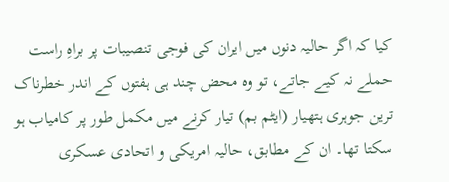کیا کہ اگر حالیہ دنوں میں ایران کی فوجی تنصیبات پر براہِ راست حملے نہ کیے جاتے، تو وہ محض چند ہی ہفتوں کے اندر خطرناک ترین جوہری ہتھیار (ایٹم بم) تیار کرنے میں مکمل طور پر کامیاب ہو سکتا تھا۔ ان کے مطابق، حالیہ امریکی و اتحادی عسکری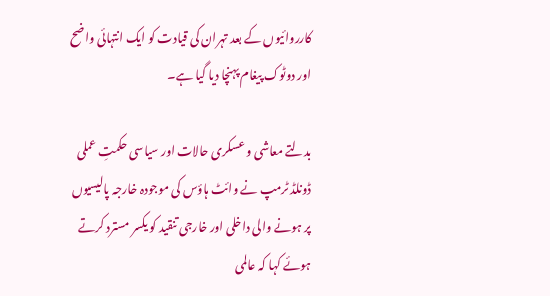کارروائیوں کے بعد تہران کی قیادت کو ایک انتہائی واضح اور دوٹوک پیغام پہنچا دیا گیا ہے۔

بدلتے معاشی و عسکری حالات اور سیاسی حکمتِ عملی ڈونلڈ ٹرمپ نے وائٹ ہاؤس کی موجودہ خارجہ پالیسیوں پر ہونے والی داخلی اور خارجی تنقید کو یکسر مسترد کرتے ہوئے کہا کہ عالمی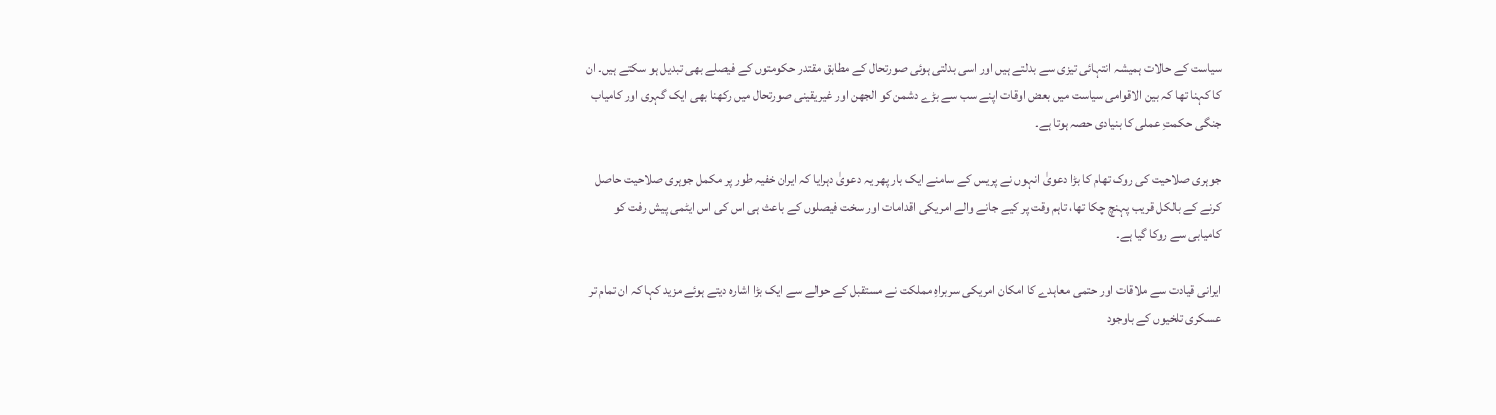سیاست کے حالات ہمیشہ انتہائی تیزی سے بدلتے ہیں اور اسی بدلتی ہوئی صورتحال کے مطابق مقتدر حکومتوں کے فیصلے بھی تبدیل ہو سکتے ہیں۔ ان کا کہنا تھا کہ بین الاقوامی سیاست میں بعض اوقات اپنے سب سے بڑے دشمن کو الجھن اور غیریقینی صورتحال میں رکھنا بھی ایک گہری اور کامیاب جنگی حکمتِ عملی کا بنیادی حصہ ہوتا ہے۔

جوہری صلاحیت کی روک تھام کا بڑا دعویٰ انہوں نے پریس کے سامنے ایک بار پھر یہ دعویٰ دہرایا کہ ایران خفیہ طور پر مکمل جوہری صلاحیت حاصل کرنے کے بالکل قریب پہنچ چکا تھا، تاہم وقت پر کیے جانے والے امریکی اقدامات اور سخت فیصلوں کے باعث ہی اس کی اس ایٹمی پیش رفت کو کامیابی سے روکا گیا ہے۔

ایرانی قیادت سے ملاقات اور حتمی معاہدے کا امکان امریکی سربراہِ مملکت نے مستقبل کے حوالے سے ایک بڑا اشارہ دیتے ہوئے مزید کہا کہ ان تمام تر عسکری تلخیوں کے باوجود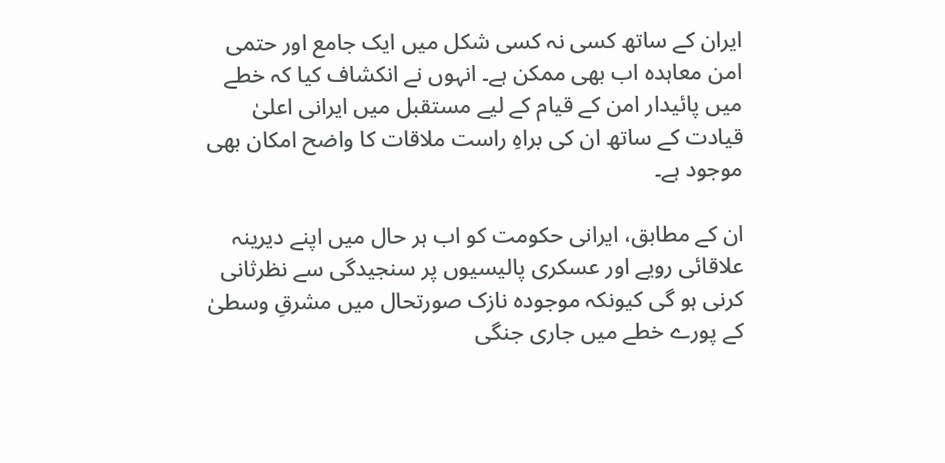ایران کے ساتھ کسی نہ کسی شکل میں ایک جامع اور حتمی امن معاہدہ اب بھی ممکن ہے۔ انہوں نے انکشاف کیا کہ خطے میں پائیدار امن کے قیام کے لیے مستقبل میں ایرانی اعلیٰ قیادت کے ساتھ ان کی براہِ راست ملاقات کا واضح امکان بھی موجود ہے۔

ان کے مطابق، ایرانی حکومت کو اب ہر حال میں اپنے دیرینہ علاقائی رویے اور عسکری پالیسیوں پر سنجیدگی سے نظرثانی کرنی ہو گی کیونکہ موجودہ نازک صورتحال میں مشرقِ وسطیٰ کے پورے خطے میں جاری جنگی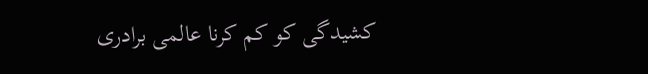کشیدگی کو کم کرنا عالمی برادری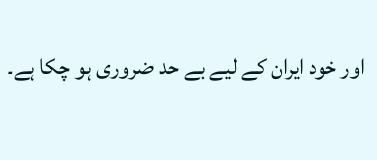اور خود ایران کے لیے بے حد ضروری ہو چکا ہے۔